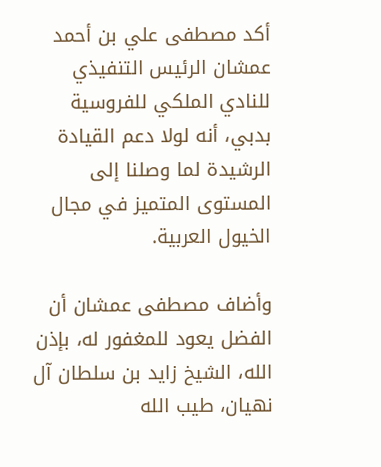أكد مصطفى علي بن أحمد عمشان الرئيس التنفيذي للنادي الملكي للفروسية بدبي، أنه لولا دعم القيادة الرشيدة لما وصلنا إلى المستوى المتميز في مجال الخيول العربية.

وأضاف مصطفى عمشان أن الفضل يعود للمغفور له، بإذن الله، الشيخ زايد بن سلطان آل نهيان، طيب الله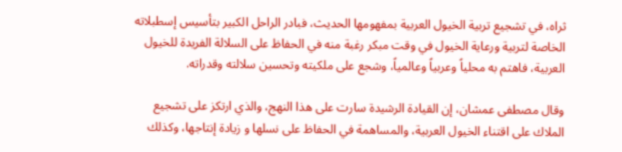ثراه، في تشجيع تربية الخيول العربية بمفهومها الحديث، فبادر الراحل الكبير بتأسيس إسطبلاته الخاصة لتربية ورعاية الخيول في وقت مبكر رغبة منه في الحفاظ على السلالة الفريدة للخيول العربية، فاهتم به محلياً وعربياً وعالمياً، وشجع على ملكيته وتحسين سلالته وقدراته.

وقال مصطفى عمشان، إن القيادة الرشيدة سارت على هذا النهج، والذي ارتكز على تشجيع الملاك على اقتناء الخيول العربية، والمساهمة في الحفاظ على نسلها و زيادة إنتاجها، وكذلك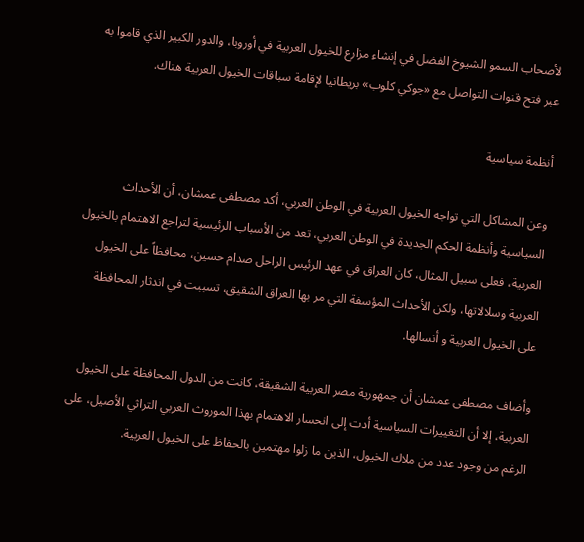لأصحاب السمو الشيوخ الفضل في إنشاء مزارع للخيول العربية في أوروبا، والدور الكبير الذي قاموا به عبر فتح قنوات التواصل مع «جوكي كلوب» بريطانيا لإقامة سباقات الخيول العربية هناك.

أنظمة سياسية

وعن المشاكل التي تواجه الخيول العربية في الوطن العربي، أكد مصطفى عمشان، أن الأحداث السياسية وأنظمة الحكم الجديدة في الوطن العربي، تعد من الأسباب الرئيسية لتراجع الاهتمام بالخيول العربية، فعلى سبيل المثال، كان العراق في عهد الرئيس الراحل صدام حسين، محافظاً على الخيول العربية وسلالاتها، ولكن الأحداث المؤسفة التي مر بها العراق الشقيق، تسببت في اندثار المحافظة على الخيول العربية و أنسالها.

وأضاف مصطفى عمشان أن جمهورية مصر العربية الشقيقة، كانت من الدول المحافظة على الخيول العربية، إلا أن التغييرات السياسية أدت إلى انحسار الاهتمام بهذا الموروث العربي التراثي الأصيل، على الرغم من وجود عدد من ملاك الخيول، الذين ما زلوا مهتمين بالحفاظ على الخيول العربية.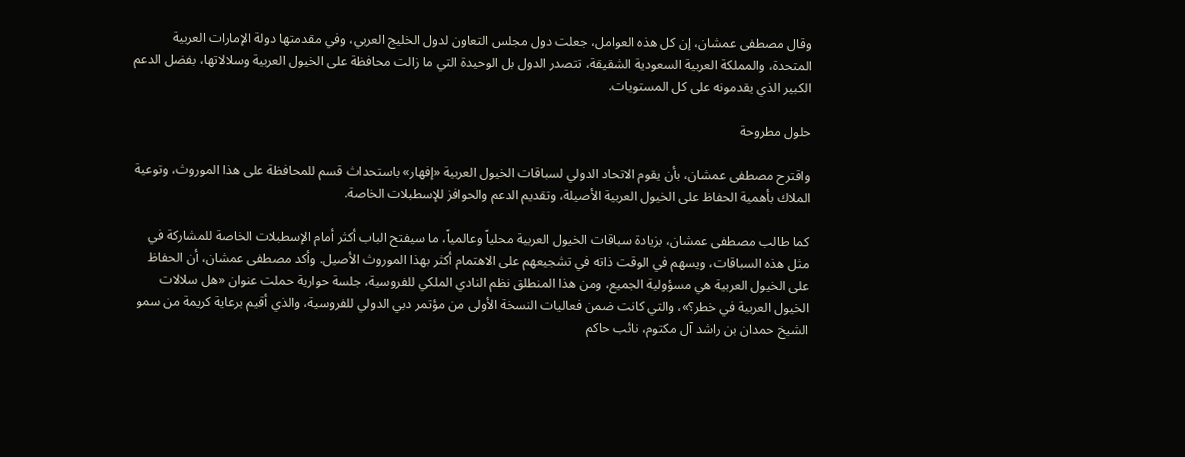وقال مصطفى عمشان، إن كل هذه العوامل، جعلت دول مجلس التعاون لدول الخليج العربي، وفي مقدمتها دولة الإمارات العربية المتحدة، والمملكة العربية السعودية الشقيقة، تتصدر الدول بل الوحيدة التي ما زالت محافظة على الخيول العربية وسلالاتها، بفضل الدعم الكبير الذي يقدمونه على كل المستويات.

حلول مطروحة

واقترح مصطفى عمشان، بأن يقوم الاتحاد الدولي لسباقات الخيول العربية «إفهار» باستحداث قسم للمحافظة على هذا الموروث، وتوعية الملاك بأهمية الحفاظ على الخيول العربية الأصيلة، وتقديم الدعم والحوافز للإسطبلات الخاصة.

كما طالب مصطفى عمشان، بزيادة سباقات الخيول العربية محلياً وعالمياً، ما سيفتح الباب أكثر أمام الإسطبلات الخاصة للمشاركة في مثل هذه السباقات، ويسهم في الوقت ذاته في تشجيعهم على الاهتمام أكثر بهذا الموروث الأصيل. وأكد مصطفى عمشان، أن الحفاظ على الخيول العربية هي مسؤولية الجميع، ومن هذا المنطلق نظم النادي الملكي للفروسية، جلسة حوارية حملت عنوان «هل سلالات الخيول العربية في خطر؟»، والتي كانت ضمن فعاليات النسخة الأولى من مؤتمر دبي الدولي للفروسية، والذي أقيم برعاية كريمة من سمو الشيخ حمدان بن راشد آل مكتوم، نائب حاكم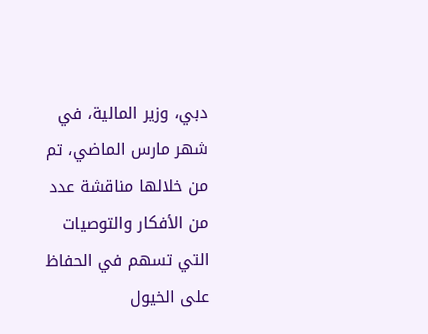دبي، وزير المالية، في شهر مارس الماضي، تم من خلالها مناقشة عدد من الأفكار والتوصيات التي تسهم في الحفاظ على الخيول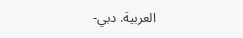العربية. دبي-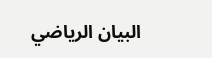البيان الرياضي